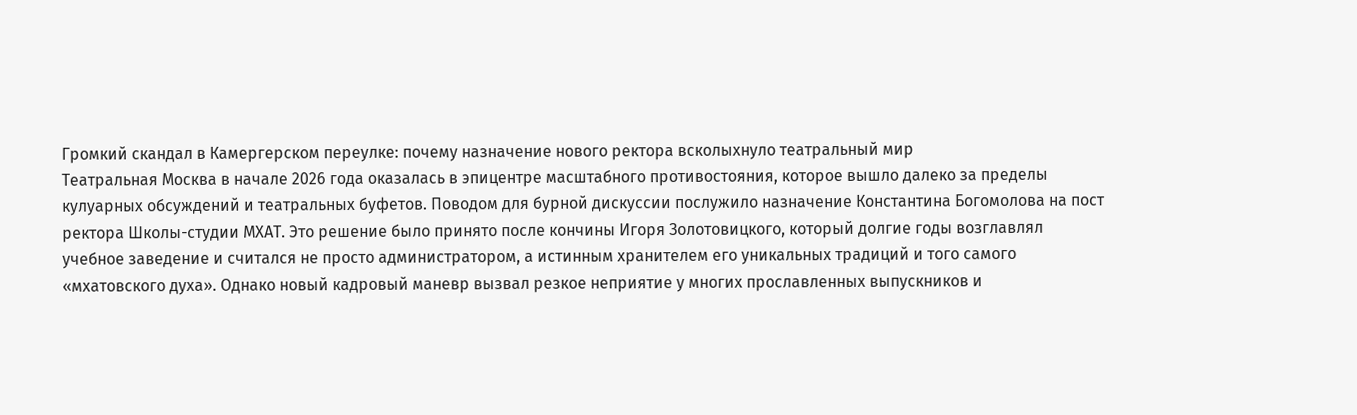Громкий скандал в Камергерском переулке: почему назначение нового ректора всколыхнуло театральный мир
Театральная Москва в начале 2026 года оказалась в эпицентре масштабного противостояния, которое вышло далеко за пределы кулуарных обсуждений и театральных буфетов. Поводом для бурной дискуссии послужило назначение Константина Богомолова на пост ректора Школы-студии МХАТ. Это решение было принято после кончины Игоря Золотовицкого, который долгие годы возглавлял учебное заведение и считался не просто администратором, а истинным хранителем его уникальных традиций и того самого «мхатовского духа». Однако новый кадровый маневр вызвал резкое неприятие у многих прославленных выпускников и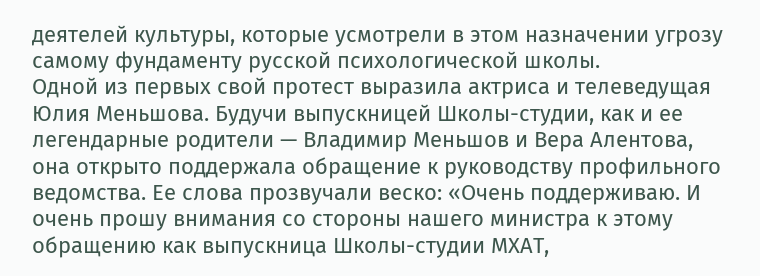деятелей культуры, которые усмотрели в этом назначении угрозу самому фундаменту русской психологической школы.
Одной из первых свой протест выразила актриса и телеведущая Юлия Меньшова. Будучи выпускницей Школы-студии, как и ее легендарные родители — Владимир Меньшов и Вера Алентова, она открыто поддержала обращение к руководству профильного ведомства. Ее слова прозвучали веско: «Очень поддерживаю. И очень прошу внимания со стороны нашего министра к этому обращению как выпускница Школы-студии МХАТ,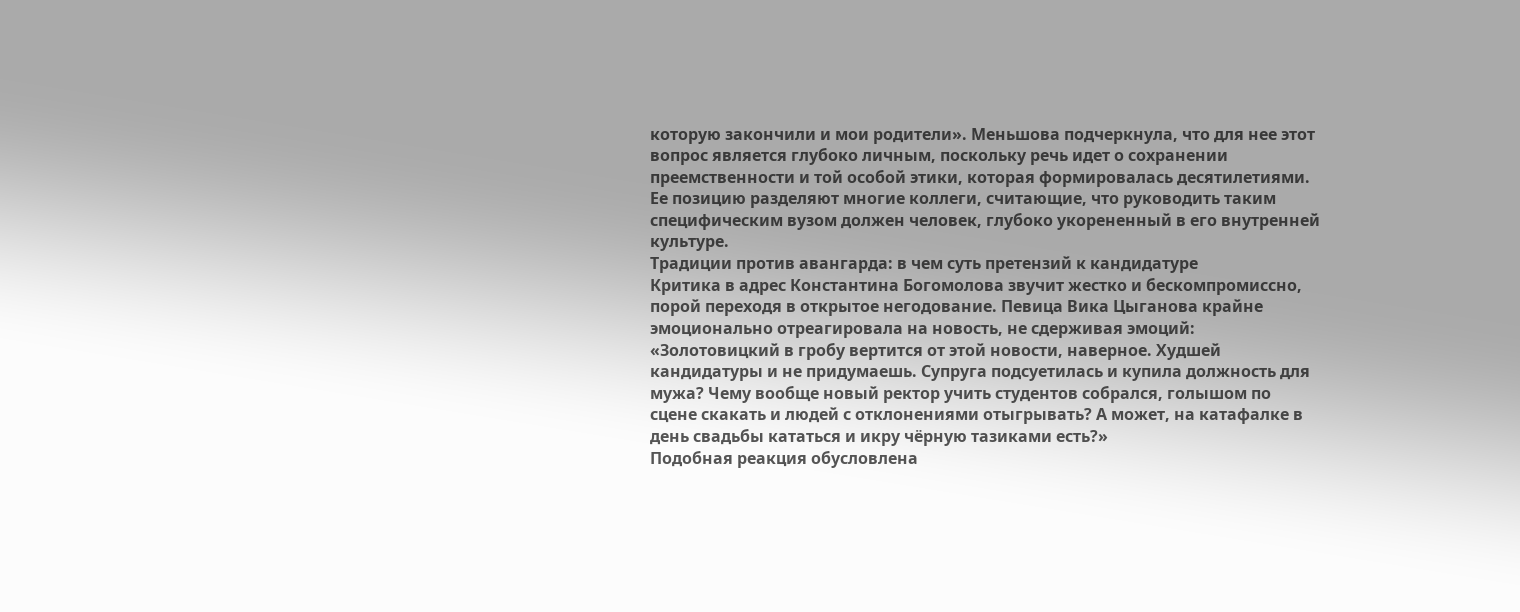которую закончили и мои родители». Меньшова подчеркнула, что для нее этот вопрос является глубоко личным, поскольку речь идет о сохранении преемственности и той особой этики, которая формировалась десятилетиями. Ее позицию разделяют многие коллеги, считающие, что руководить таким специфическим вузом должен человек, глубоко укорененный в его внутренней культуре.
Традиции против авангарда: в чем суть претензий к кандидатуре
Критика в адрес Константина Богомолова звучит жестко и бескомпромиссно, порой переходя в открытое негодование. Певица Вика Цыганова крайне эмоционально отреагировала на новость, не сдерживая эмоций: «Золотовицкий в гробу вертится от этой новости, наверное. Худшей кандидатуры и не придумаешь. Супруга подсуетилась и купила должность для мужа? Чему вообще новый ректор учить студентов собрался, голышом по сцене скакать и людей с отклонениями отыгрывать? А может, на катафалке в день свадьбы кататься и икру чёрную тазиками есть?»
Подобная реакция обусловлена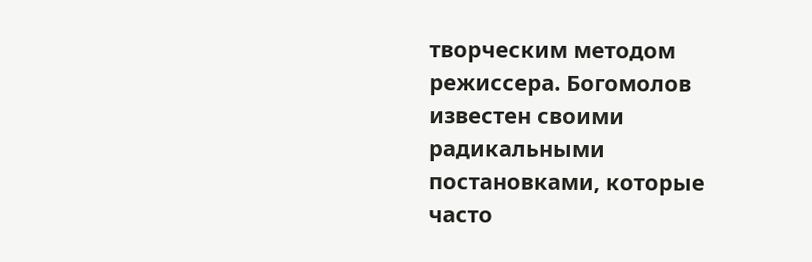творческим методом режиссера. Богомолов известен своими радикальными постановками, которые часто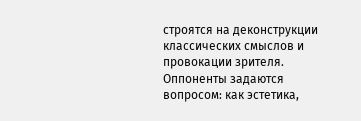строятся на деконструкции классических смыслов и провокации зрителя. Оппоненты задаются вопросом: как эстетика,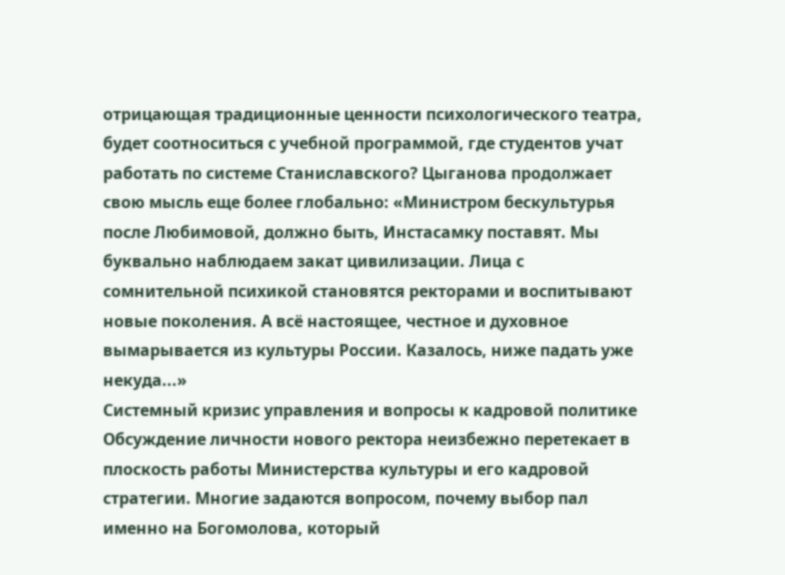отрицающая традиционные ценности психологического театра, будет соотноситься с учебной программой, где студентов учат работать по системе Станиславского? Цыганова продолжает свою мысль еще более глобально: «Министром бескультурья после Любимовой, должно быть, Инстасамку поставят. Мы буквально наблюдаем закат цивилизации. Лица с сомнительной психикой становятся ректорами и воспитывают новые поколения. А всё настоящее, честное и духовное вымарывается из культуры России. Казалось, ниже падать уже некуда...»
Системный кризис управления и вопросы к кадровой политике
Обсуждение личности нового ректора неизбежно перетекает в плоскость работы Министерства культуры и его кадровой стратегии. Многие задаются вопросом, почему выбор пал именно на Богомолова, который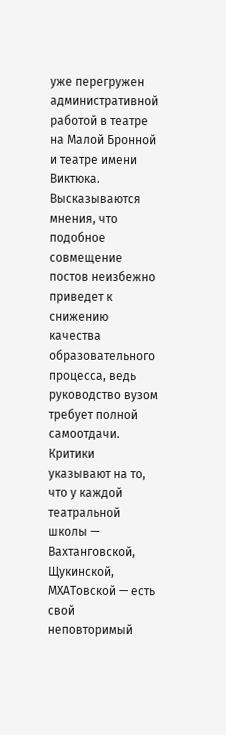уже перегружен административной работой в театре на Малой Бронной и театре имени Виктюка. Высказываются мнения, что подобное совмещение постов неизбежно приведет к снижению качества образовательного процесса, ведь руководство вузом требует полной самоотдачи.
Критики указывают на то, что у каждой театральной школы — Вахтанговской, Щукинской, МХАТовской — есть свой неповторимый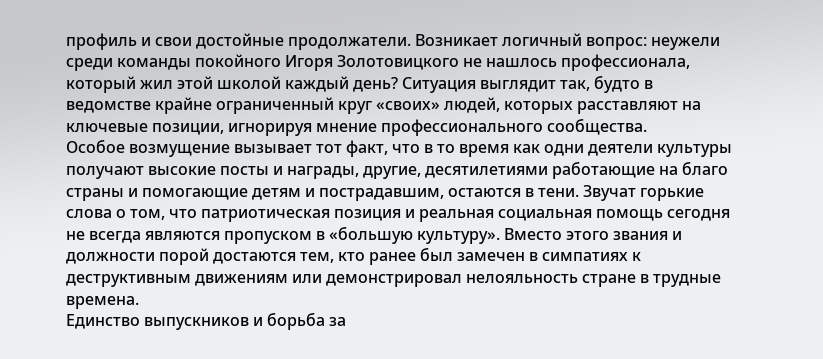профиль и свои достойные продолжатели. Возникает логичный вопрос: неужели среди команды покойного Игоря Золотовицкого не нашлось профессионала, который жил этой школой каждый день? Ситуация выглядит так, будто в ведомстве крайне ограниченный круг «своих» людей, которых расставляют на ключевые позиции, игнорируя мнение профессионального сообщества.
Особое возмущение вызывает тот факт, что в то время как одни деятели культуры получают высокие посты и награды, другие, десятилетиями работающие на благо страны и помогающие детям и пострадавшим, остаются в тени. Звучат горькие слова о том, что патриотическая позиция и реальная социальная помощь сегодня не всегда являются пропуском в «большую культуру». Вместо этого звания и должности порой достаются тем, кто ранее был замечен в симпатиях к деструктивным движениям или демонстрировал нелояльность стране в трудные времена.
Единство выпускников и борьба за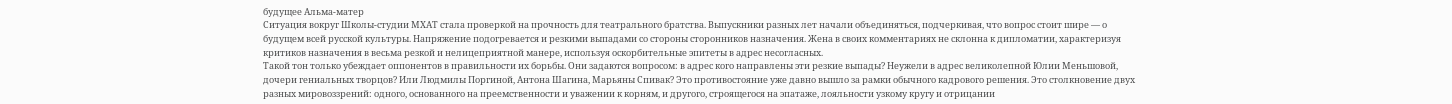будущее Альма-матер
Ситуация вокруг Школы-студии МХАТ стала проверкой на прочность для театрального братства. Выпускники разных лет начали объединяться, подчеркивая, что вопрос стоит шире — о будущем всей русской культуры. Напряжение подогревается и резкими выпадами со стороны сторонников назначения. Жена в своих комментариях не склонна к дипломатии, характеризуя критиков назначения в весьма резкой и нелицеприятной манере, используя оскорбительные эпитеты в адрес несогласных.
Такой тон только убеждает оппонентов в правильности их борьбы. Они задаются вопросом: в адрес кого направлены эти резкие выпады? Неужели в адрес великолепной Юлии Меньшовой, дочери гениальных творцов? Или Людмилы Поргиной, Антона Шагина, Марьяны Спивак? Это противостояние уже давно вышло за рамки обычного кадрового решения. Это столкновение двух разных мировоззрений: одного, основанного на преемственности и уважении к корням, и другого, строящегося на эпатаже, лояльности узкому кругу и отрицании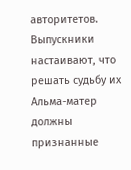авторитетов. Выпускники настаивают, что решать судьбу их Альма-матер должны признанные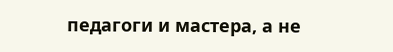педагоги и мастера, а не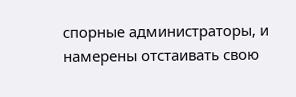спорные администраторы, и намерены отстаивать свою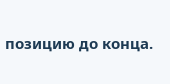позицию до конца.